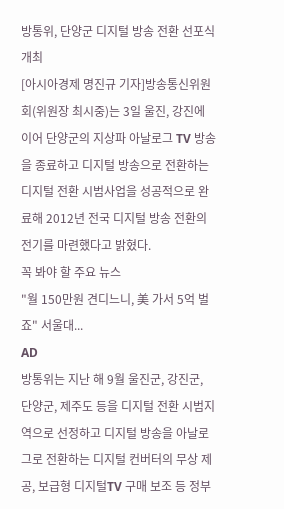방통위, 단양군 디지털 방송 전환 선포식 개최
[아시아경제 명진규 기자]방송통신위원회(위원장 최시중)는 3일 울진, 강진에 이어 단양군의 지상파 아날로그 TV 방송을 종료하고 디지털 방송으로 전환하는 디지털 전환 시범사업을 성공적으로 완료해 2012년 전국 디지털 방송 전환의 전기를 마련했다고 밝혔다.
꼭 봐야 할 주요 뉴스
"월 150만원 견디느니, 美 가서 5억 벌죠" 서울대...
AD
방통위는 지난 해 9월 울진군, 강진군, 단양군, 제주도 등을 디지털 전환 시범지역으로 선정하고 디지털 방송을 아날로그로 전환하는 디지털 컨버터의 무상 제공, 보급형 디지털TV 구매 보조 등 정부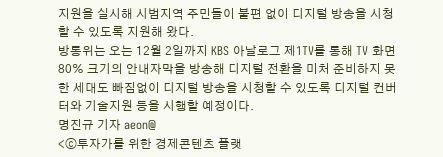지원을 실시해 시범지역 주민들이 불편 없이 디지털 방송을 시청할 수 있도록 지원해 왔다.
방통위는 오는 12월 2일까지 KBS 아날로그 제1TV를 통해 TV 화면 80% 크기의 안내자막을 방송해 디지털 전환을 미처 준비하지 못한 세대도 빠짐없이 디지털 방송을 시청할 수 있도록 디지털 컨버터와 기술지원 등을 시행할 예정이다.
명진규 기자 aeon@
<ⓒ투자가를 위한 경제콘텐츠 플랫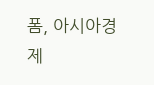폼, 아시아경제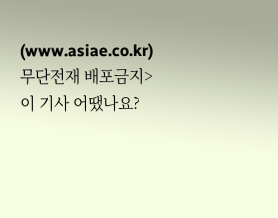(www.asiae.co.kr) 무단전재 배포금지>
이 기사 어땠나요?